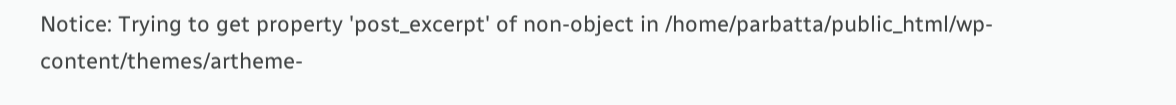Notice: Trying to get property 'post_excerpt' of non-object in /home/parbatta/public_html/wp-content/themes/artheme-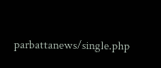parbattanews/single.php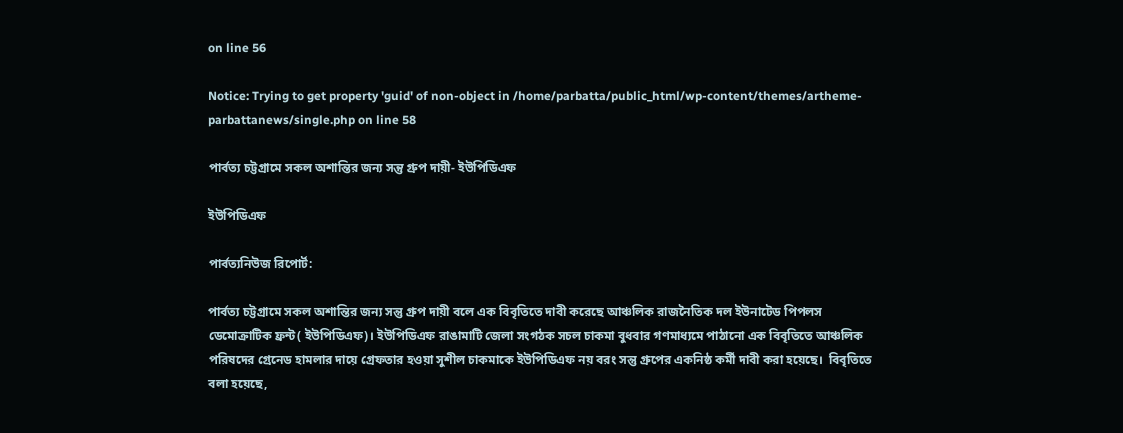on line 56

Notice: Trying to get property 'guid' of non-object in /home/parbatta/public_html/wp-content/themes/artheme-parbattanews/single.php on line 58

পার্বত্য চট্টগ্রামে সকল অশান্তির জন্য সন্তু গ্রুপ দায়ী- ইউপিডিএফ

ইউপিডিএফ

পার্বত্যনিউজ রিপোর্ট:

পার্বত্য চট্টগ্রামে সকল অশান্তির জন্য সন্তু গ্রুপ দায়ী বলে এক বিবৃতিতে দাবী করেছে আঞ্চলিক রাজনৈতিক দল ইউনাটেড পিপলস ডেমোক্রাটিক ফ্রন্ট( ইউপিডিএফ)। ইউপিডিএফ রাঙামাটি জেলা সংগঠক সচল চাকমা বুধবার গণমাধ্যমে পাঠানো এক বিবৃতিতে আঞ্চলিক পরিষদের গ্রেনেড হামলার দায়ে গ্রেফতার হওয়া সুশীল চাকমাকে ইউপিডিএফ নয় বরং সন্তু গ্রুপের একনিষ্ঠ কর্মী দাবী করা হয়েছে।  বিবৃতিতে বলা হয়েছে,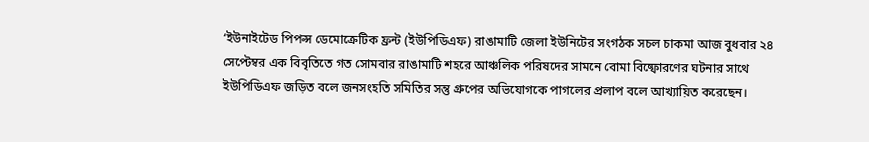‘ইউনাইটেড পিপল্স ডেমোক্রেটিক ফ্রন্ট (ইউপিডিএফ) রাঙামাটি জেলা ইউনিটের সংগঠক সচল চাকমা আজ বুধবার ২৪ সেপ্টেম্বর এক বিবৃতিতে গত সোমবার রাঙামাটি শহরে আঞ্চলিক পরিষদের সামনে বোমা বিষ্ফোরণের ঘটনার সাথে ইউপিডিএফ জড়িত বলে জনসংহতি সমিতির সন্তু গ্রুপের অভিযোগকে পাগলের প্রলাপ বলে আখ্যায়িত করেছেন।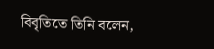বিবৃতিতে তিনি বলেন,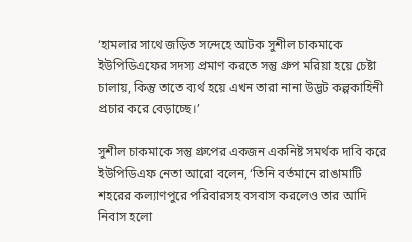‘হামলার সাথে জড়িত সন্দেহে আটক সুশীল চাকমাকে ইউপিডিএফের সদস্য প্রমাণ করতে সন্তু গ্রুপ মরিয়া হয়ে চেষ্টা চালায়, কিন্তু তাতে ব্যর্থ হয়ে এখন তারা নানা উদ্ভট কল্পকাহিনী প্রচার করে বেড়াচ্ছে।’

সুশীল চাকমাকে সন্তু গ্রুপের একজন একনিষ্ট সমর্থক দাবি করে ইউপিডিএফ নেতা আরো বলেন, ‘তিনি বর্তমানে রাঙামাটি শহরের কল্যাণপুরে পরিবারসহ বসবাস করলেও তার আদি নিবাস হলো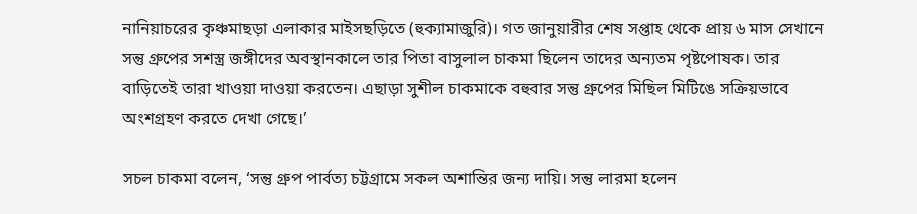নানিয়াচরের কৃঞ্চমাছড়া এলাকার মাইসছড়িতে (হুক্যামাজুরি)। গত জানুয়ারীর শেষ সপ্তাহ থেকে প্রায় ৬ মাস সেখানে সন্তু গ্রুপের সশস্ত্র জঙ্গীদের অবস্থানকালে তার পিতা বাসুলাল চাকমা ছিলেন তাদের অন্যতম পৃষ্টপোষক। তার বাড়িতেই তারা খাওয়া দাওয়া করতেন। এছাড়া সুশীল চাকমাকে বহুবার সন্তু গ্রুপের মিছিল মিটিঙে সক্রিয়ভাবে অংশগ্রহণ করতে দেখা গেছে।’

সচল চাকমা বলেন, ‘সন্তু গ্রুপ পার্বত্য চট্টগ্রামে সকল অশান্তির জন্য দায়ি। সন্তু লারমা হলেন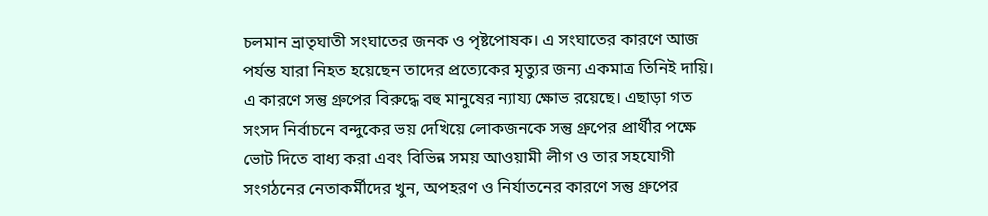চলমান ভ্রাতৃঘাতী সংঘাতের জনক ও পৃষ্টপোষক। এ সংঘাতের কারণে আজ পর্যন্ত যারা নিহত হয়েছেন তাদের প্রত্যেকের মৃত্যুর জন্য একমাত্র তিনিই দায়ি। এ কারণে সন্তু গ্রুপের বিরুদ্ধে বহু মানুষের ন্যায্য ক্ষোভ রয়েছে। এছাড়া গত সংসদ নির্বাচনে বন্দুকের ভয় দেখিয়ে লোকজনকে সন্তু গ্রুপের প্রার্থীর পক্ষে ভোট দিতে বাধ্য করা এবং বিভিন্ন সময় আওয়ামী লীগ ও তার সহযোগী সংগঠনের নেতাকর্মীদের খুন, অপহরণ ও নির্যাতনের কারণে সন্তু গ্রুপের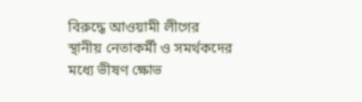বিরুদ্ধে আওয়ামী লীগের স্থানীয় নেতাকর্মী ও সমর্থকদের মধ্যে ভীষণ ক্ষোভ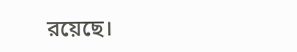রয়েছে।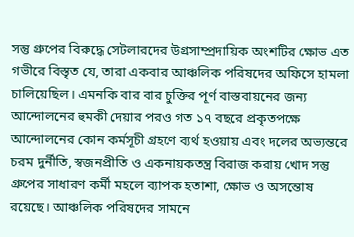সন্তু গ্রুপের বিরুদ্ধে সেটলারদের উগ্রসাম্প্রদায়িক অংশটির ক্ষোভ এত গভীরে বিস্তৃত যে, তারা একবার আঞ্চলিক পরিষদের অফিসে হামলা চালিয়েছিল। এমনকি বার বার চুক্তির পূর্ণ বাস্তবায়নের জন্য আন্দোলনের হুমকী দেয়ার পরও গত ১৭ বছরে প্রকৃতপক্ষে আন্দোলনের কোন কর্মসূচী গ্রহণে ব্যর্থ হওয়ায় এবং দলের অভ্যন্তরে চরম দুর্নীতি, স্বজনপ্রীতি ও একনায়কতন্ত্র বিরাজ করায় খোদ সন্তু গ্রুপের সাধারণ কর্মী মহলে ব্যাপক হতাশা, ক্ষোভ ও অসন্তোষ রয়েছে। আঞ্চলিক পরিষদের সামনে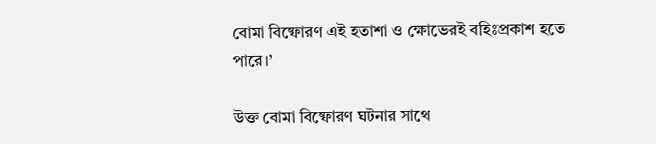বোমা বিষ্ফোরণ এই হতাশা ও ক্ষোভেরই বহিঃপ্রকাশ হতে পারে।’

উক্ত বোমা বিষ্ফোরণ ঘটনার সাথে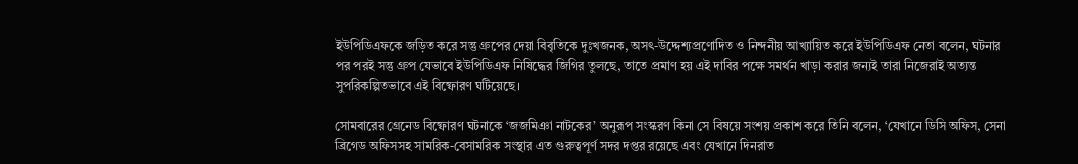ইউপিডিএফকে জড়িত করে সন্তু গ্রুপের দেয়া বিবৃতিকে দুঃখজনক, অসৎ-উদ্দেশ্যপ্রণোদিত ও নিন্দনীয় আখ্যায়িত করে ইউপিডিএফ নেতা বলেন, ঘটনার পর পরই সন্তু গ্রুপ যেভাবে ইউপিডিএফ নিষিদ্ধের জিগির তুলছে, তাতে প্রমাণ হয় এই দাবির পক্ষে সমর্থন খাড়া করার জন্যই তারা নিজেরাই অত্যন্ত সুপরিকল্পিতভাবে এই বিষ্ফোরণ ঘটিয়েছে।

সোমবারের গ্রেনেড বিষ্ফোরণ ঘটনাকে ‘জজমিঞা নাটকের’ অনুরূপ সংস্করণ কিনা সে বিষয়ে সংশয় প্রকাশ করে তিনি বলেন, ‘যেখানে ডিসি অফিস, সেনা ব্রিগেড অফিসসহ সামরিক-বেসামরিক সংস্থার এত গুরুত্বপূর্ণ সদর দপ্তর রয়েছে এবং যেখানে দিনরাত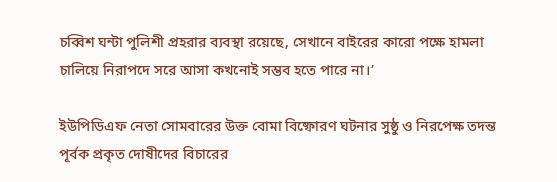চব্বিশ ঘন্টা পুলিশী প্রহরার ব্যবস্থা রয়েছে, সেখানে বাইরের কারো পক্ষে হামলা চালিয়ে নিরাপদে সরে আসা কখনোই সম্ভব হতে পারে না।’

ইউপিডিএফ নেতা সোমবারের উক্ত বোমা বিষ্ফোরণ ঘটনার সুষ্ঠু ও নিরপেক্ষ তদন্ত পূর্বক প্রকৃত দোষীদের বিচারের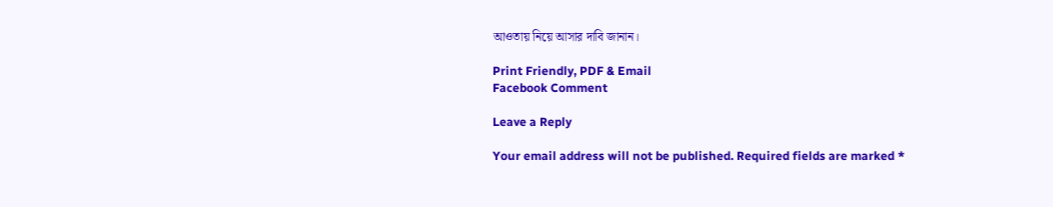আওতায় নিয়ে আসার দাবি জানান।

Print Friendly, PDF & Email
Facebook Comment

Leave a Reply

Your email address will not be published. Required fields are marked *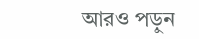আরও পড়ুন